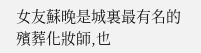女友蘇晚是城裏最有名的殯葬化妝師,也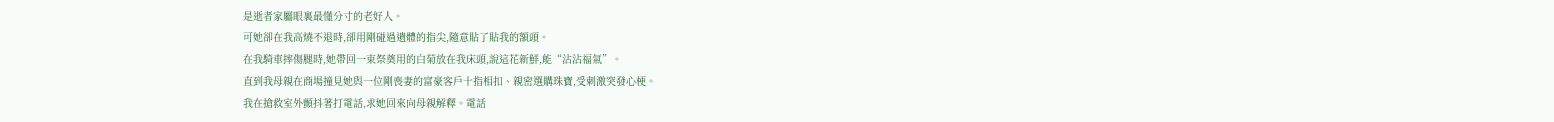是逝者家屬眼裏最懂分寸的老好人。
可她卻在我高燒不退時,卻用剛碰過遺體的指尖,隨意貼了貼我的額頭。
在我騎車摔傷腿時,她帶回一束祭奠用的白菊放在我床頭,說這花新鮮,能“沾沾福氣”。
直到我母親在商場撞見她與一位剛喪妻的富豪客戶十指相扣、親密選購珠寶,受刺激突發心梗。
我在搶救室外顫抖著打電話,求她回來向母親解釋。電話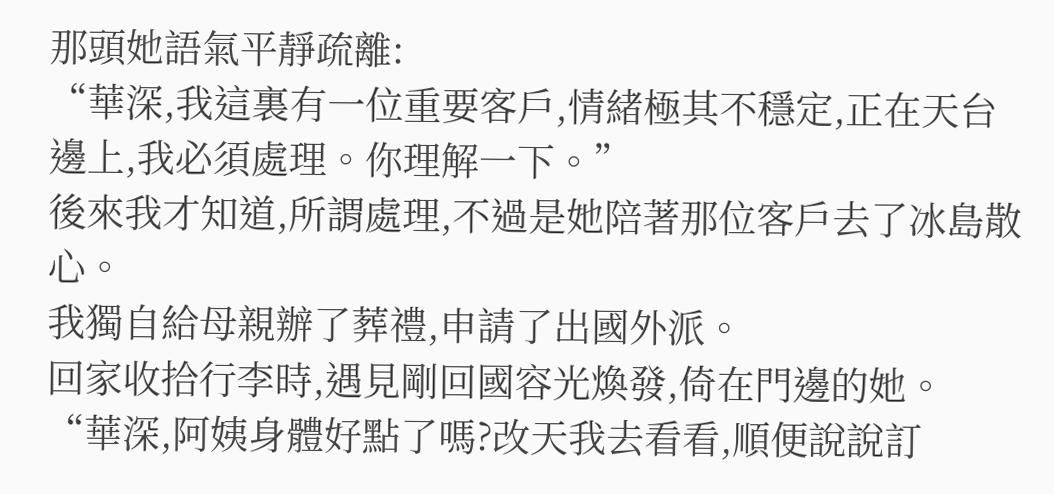那頭她語氣平靜疏離:
“華深,我這裏有一位重要客戶,情緒極其不穩定,正在天台邊上,我必須處理。你理解一下。”
後來我才知道,所謂處理,不過是她陪著那位客戶去了冰島散心。
我獨自給母親辦了葬禮,申請了出國外派。
回家收拾行李時,遇見剛回國容光煥發,倚在門邊的她。
“華深,阿姨身體好點了嗎?改天我去看看,順便說說訂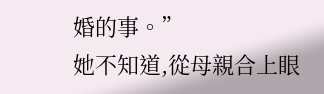婚的事。”
她不知道,從母親合上眼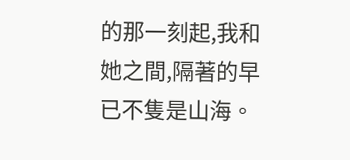的那一刻起,我和她之間,隔著的早已不隻是山海。